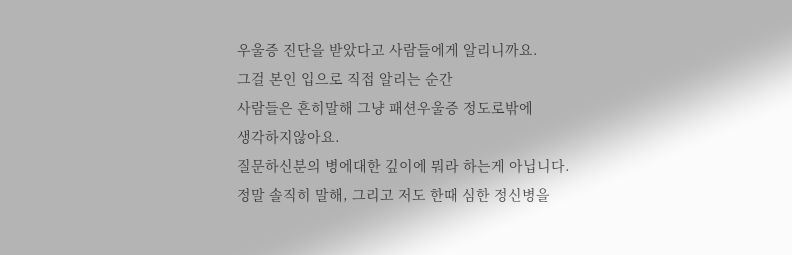우울증 진단을 받았다고 사람들에게 알리니까요.
그걸 본인 입으로 직접 알리는 순간
사람들은 흔히말해 그냥 패션우울증 정도로밖에
생각하지않아요.
질문하신분의 병에대한 깊이에 뭐라 하는게 아닙니다.
정말 솔직히 말해, 그리고 저도 한때 심한 정신병을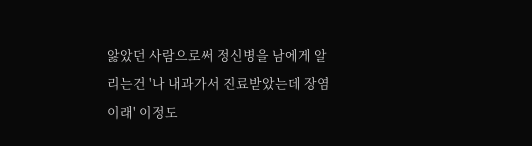앓았던 사람으로써 정신병을 남에게 알리는건 '나 내과가서 진료받았는데 장염이래' 이정도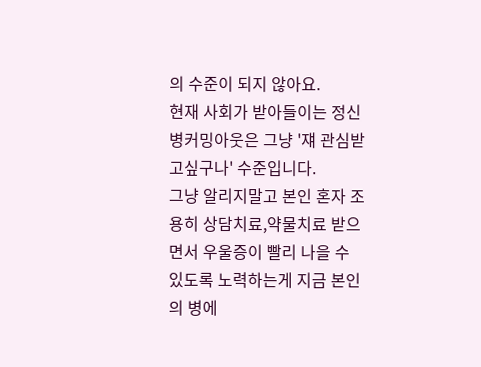의 수준이 되지 않아요.
현재 사회가 받아들이는 정신병커밍아웃은 그냥 '쟤 관심받고싶구나' 수준입니다.
그냥 알리지말고 본인 혼자 조용히 상담치료,약물치료 받으면서 우울증이 빨리 나을 수 있도록 노력하는게 지금 본인의 병에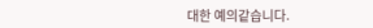대한 예의같습니다.